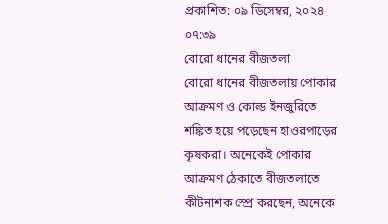প্রকাশিত: ০৯ ডিসেম্বর, ২০২৪ ০৭:৩৯
বোরো ধানের বীজতলা
বোরো ধানের বীজতলায় পোকার আক্রমণ ও কোল্ড ইনজুরিতে শঙ্কিত হয়ে পড়েছেন হাওরপাড়ের কৃষকরা। অনেকেই পোকার আক্রমণ ঠেকাতে বীজতলাতে কীটনাশক স্প্রে করছেন, অনেকে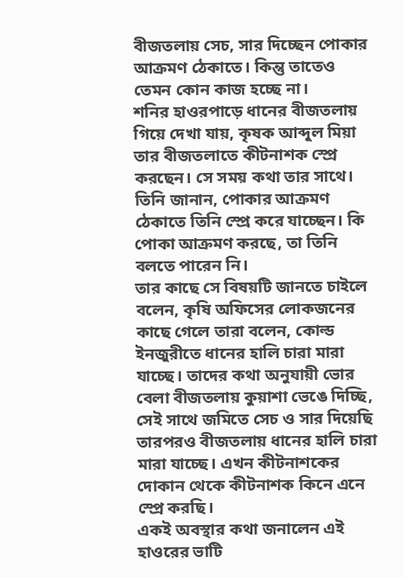বীজতলায় সেচ, সার দিচ্ছেন পোকার আক্রমণ ঠেকাতে। কিন্তু তাতেও তেমন কোন কাজ হচ্ছে না।
শনির হাওরপাড়ে ধানের বীজতলায় গিয়ে দেখা যায়, কৃষক আব্দুল মিয়া তার বীজতলাতে কীটনাশক স্প্রে করছেন। সে সময় কথা তার সাথে। তিনি জানান, পোকার আক্রমণ ঠেকাতে তিনি স্প্রে করে যাচ্ছেন। কি পোকা আক্রমণ করছে, তা তিনি বলতে পারেন নি।
তার কাছে সে বিষয়টি জানতে চাইলে বলেন, কৃষি অফিসের লোকজনের কাছে গেলে তারা বলেন, কোল্ড ইনজুরীতে ধানের হালি চারা মারা যাচ্ছে। তাদের কথা অনুযায়ী ভোর বেলা বীজতলায় কুয়াশা ভেঙে দিচ্ছি, সেই সাথে জমিতে সেচ ও সার দিয়েছি তারপরও বীজতলায় ধানের হালি চারা মারা যাচ্ছে। এখন কীটনাশকের দোকান থেকে কীটনাশক কিনে এনে স্প্রে করছি।
একই অবস্থার কথা জনালেন এই হাওরের ভাটি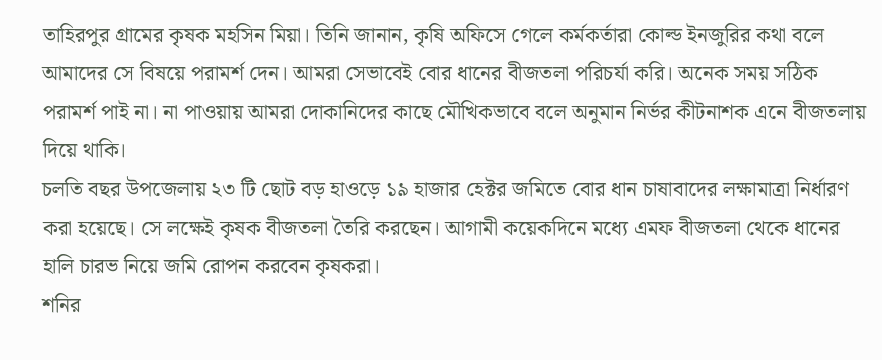তাহিরপুর গ্রামের কৃষক মহসিন মিয়া। তিনি জানান, কৃষি অফিসে গেলে কর্মকর্তারা কোল্ড ইনজুরির কথা বলে আমাদের সে বিষয়ে পরামর্শ দেন। আমরা সেভাবেই বোর ধানের বীজতলা পরিচর্যা করি। অনেক সময় সঠিক পরামর্শ পাই না। না পাওয়ায় আমরা দোকানিদের কাছে মৌখিকভাবে বলে অনুমান নির্ভর কীটনাশক এনে বীজতলায় দিয়ে থাকি।
চলতি বছর উপজেলায় ২৩ টি ছোট বড় হাওড়ে ১৯ হাজার হেক্টর জমিতে বোর ধান চাষাবাদের লক্ষামাত্রা নির্ধারণ করা হয়েছে। সে লক্ষেই কৃষক বীজতলা তৈরি করছেন। আগামী কয়েকদিনে মধ্যে এমফ বীজতলা থেকে ধানের হালি চারভ নিয়ে জমি রোপন করবেন কৃষকরা।
শনির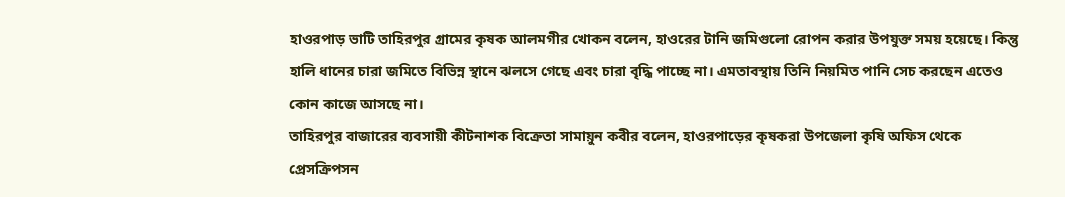হাওরপাড় ভাটি তাহিরপুর গ্রামের কৃষক আলমগীর খোকন বলেন, হাওরের টানি জমিগুলো রোপন করার উপযুক্ত সময় হয়েছে। কিন্তু হালি ধানের চারা জমিতে বিভিন্ন স্থানে ঝলসে গেছে এবং চারা বৃদ্ধি পাচ্ছে না। এমতাবস্থায় তিনি নিয়মিত পানি সেচ করছেন এতেও কোন কাজে আসছে না।
তাহিরপুর বাজারের ব্যবসায়ী কীটনাশক বিক্রেতা সামায়ুন কবীর বলেন, হাওরপাড়ের কৃষকরা উপজেলা কৃষি অফিস থেকে প্রেসক্রিপসন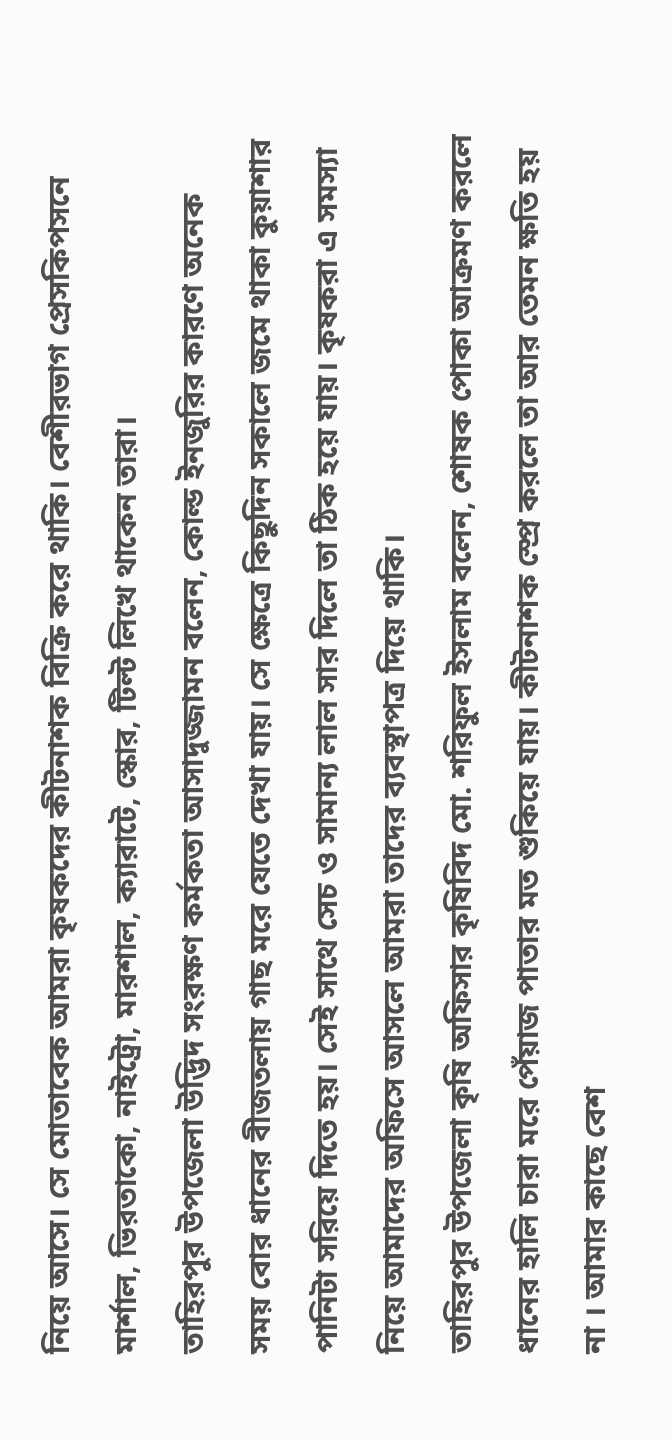নিয়ে আসে। সে মোতাবেক আমরা কৃষকদের কীটনাশক বিক্রি করে থাকি। বেশীরভাগ প্রেসকিপসনে মার্শাল, ভিরতাকো, নাইট্রো, মারশাল, ক্যারাটে, স্কোর, টিল্ট লিখে থাকেন তারা।
তাহিরপুর উপজেলা উদ্ভিদ সংরক্ষণ কর্মকতা আসাদুজ্জামন বলেন, কোল্ড ইনজুরির কারণে অনেক সময় বোর ধানের বীজতলায় গাছ মরে যেতে দেখা যায়। সে ক্ষেত্রে কিছুদিন সকালে জমে থাকা কুয়াশার পানিটা সরিয়ে দিতে হয়। সেই সাথে সেচ ও সামান্য লাল সার দিলে তা ঠিক হয়ে যায়। কৃষকরা এ সমস্যা নিয়ে আমাদের অফিসে আসলে আমরা তাদের ব্যবস্থাপত্র দিয়ে থাকি।
তাহিরপুর উপজেলা কৃষি অফিসার কৃষিবিদ মো. শরিফুল ইসলাম বলেন, শোষক পোকা আক্রমণ করলে ধানের হালি চারা মরে পেঁয়াজ পাতার মত শুকিয়ে যায়। কীটনাশক স্প্রে করলে তা আর তেমন ক্ষতি হয় না । আমার কাছে বেশ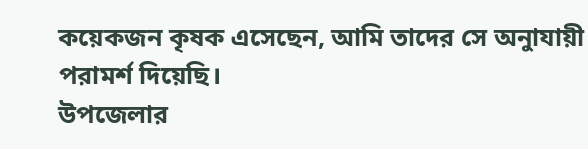কয়েকজন কৃষক এসেছেন, আমি তাদের সে অনুাযায়ী পরামর্শ দিয়েছি।
উপজেলার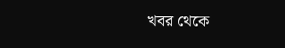খবর থেকে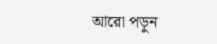আরো পড়ুন